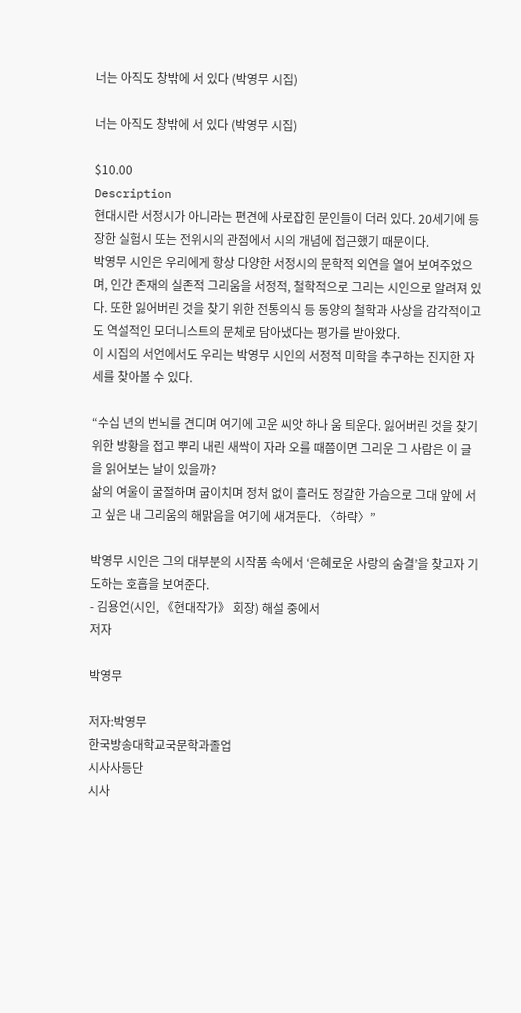너는 아직도 창밖에 서 있다 (박영무 시집)

너는 아직도 창밖에 서 있다 (박영무 시집)

$10.00
Description
현대시란 서정시가 아니라는 편견에 사로잡힌 문인들이 더러 있다. 20세기에 등장한 실험시 또는 전위시의 관점에서 시의 개념에 접근했기 때문이다.
박영무 시인은 우리에게 항상 다양한 서정시의 문학적 외연을 열어 보여주었으며, 인간 존재의 실존적 그리움을 서정적, 철학적으로 그리는 시인으로 알려져 있다. 또한 잃어버린 것을 찾기 위한 전통의식 등 동양의 철학과 사상을 감각적이고도 역설적인 모더니스트의 문체로 담아냈다는 평가를 받아왔다.
이 시집의 서언에서도 우리는 박영무 시인의 서정적 미학을 추구하는 진지한 자세를 찾아볼 수 있다.

“수십 년의 번뇌를 견디며 여기에 고운 씨앗 하나 움 틔운다. 잃어버린 것을 찾기 위한 방황을 접고 뿌리 내린 새싹이 자라 오를 때쯤이면 그리운 그 사람은 이 글을 읽어보는 날이 있을까?
삶의 여울이 굴절하며 굽이치며 정처 없이 흘러도 정갈한 가슴으로 그대 앞에 서고 싶은 내 그리움의 해맑음을 여기에 새겨둔다. 〈하략〉”

박영무 시인은 그의 대부분의 시작품 속에서 ‘은혜로운 사랑의 숨결’을 찾고자 기도하는 호흡을 보여준다.
- 김용언(시인, 《현대작가》 회장) 해설 중에서
저자

박영무

저자:박영무
한국방송대학교국문학과졸업
시사사등단
시사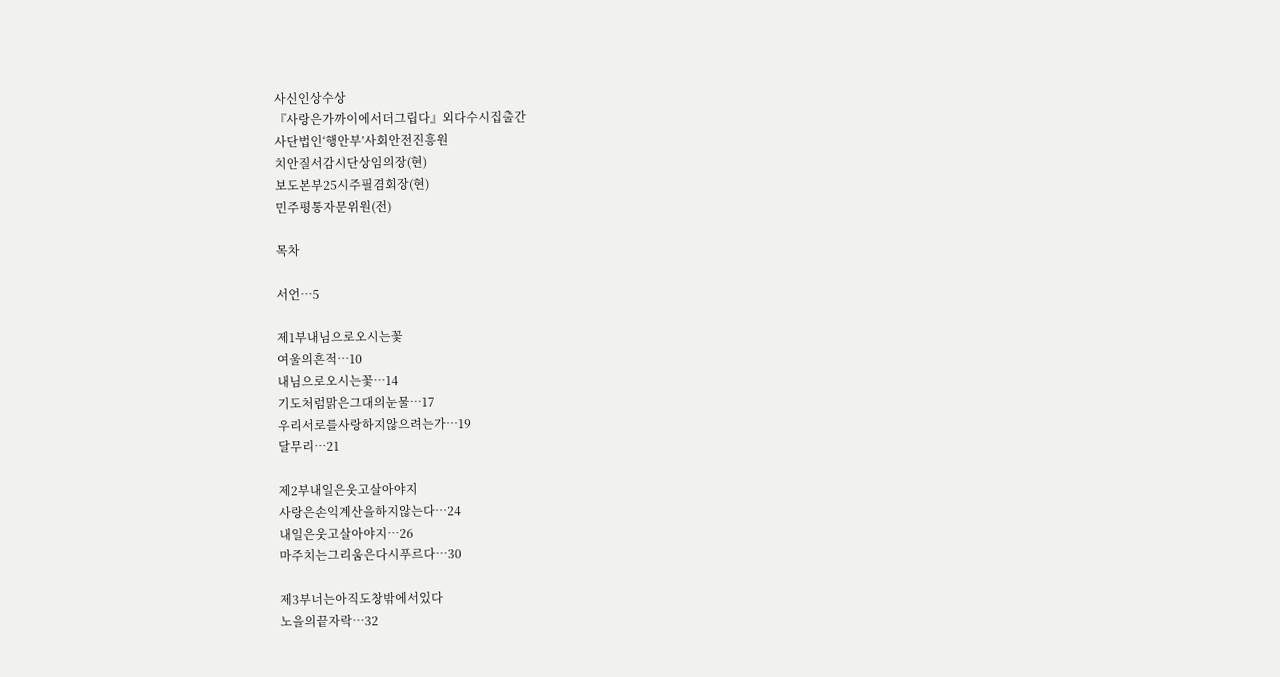사신인상수상
『사랑은가까이에서더그립다』외다수시집출간
사단법인‘행안부’사회안전진흥원
치안질서감시단상임의장(현)
보도본부25시주필겸회장(현)
민주평통자문위원(전)

목차

서언…5

제1부내님으로오시는꽃
여울의흔적…10
내님으로오시는꽃…14
기도처럼맑은그대의눈물…17
우리서로를사랑하지않으려는가…19
달무리…21

제2부내일은웃고살아야지
사랑은손익계산을하지않는다…24
내일은웃고살아야지…26
마주치는그리움은다시푸르다…30

제3부너는아직도창밖에서있다
노을의끝자락…32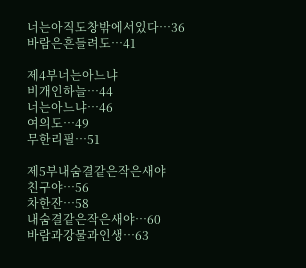너는아직도창밖에서있다…36
바람은흔들려도…41

제4부너는아느냐
비개인하늘…44
너는아느냐…46
여의도…49
무한리필…51

제5부내숨결같은작은새야
친구야…56
차한잔…58
내숨결같은작은새야…60
바람과강물과인생…63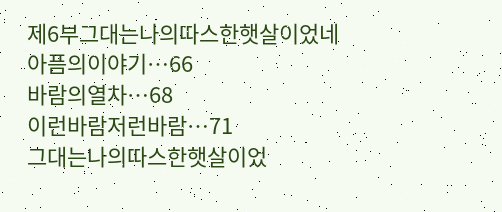제6부그대는나의따스한햇살이었네
아픔의이야기…66
바람의열차…68
이런바람저런바람…71
그대는나의따스한햇살이었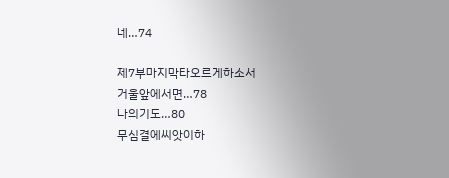네…74

제7부마지막타오르게하소서
거울앞에서면…78
나의기도…80
무심결에씨앗이하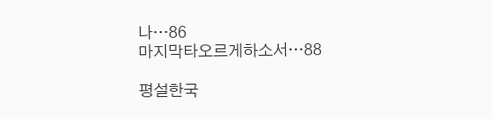나…86
마지막타오르게하소서…88

평설한국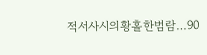적서사시의황홀한범람…90